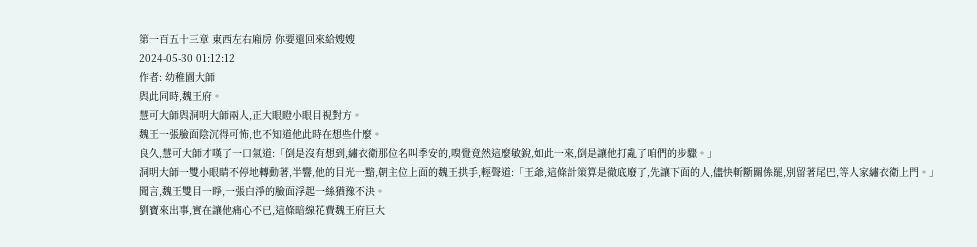第一百五十三章 東西左右廂房 你要還回來給嫂嫂
2024-05-30 01:12:12
作者: 幼稚園大師
與此同時,魏王府。
慧可大師與洞明大師兩人,正大眼瞪小眼目視對方。
魏王一張臉面陰沉得可怖,也不知道他此時在想些什麼。
良久,慧可大師才嘆了一口氣道:「倒是沒有想到,繡衣衛那位名叫季安的,嗅覺竟然這麼敏銳,如此一來,倒是讓他打亂了咱們的步驟。」
洞明大師一雙小眼睛不停地轉動著,半響,他的目光一黯,朝主位上面的魏王拱手,輕聲道:「王爺,這條計策算是徹底廢了,先讓下面的人,儘快斬斷關係罷,別留著尾巴,等人家繡衣衛上門。」
聞言,魏王雙目一睜,一張白淨的臉面浮起一絲猶豫不決。
劉寶來出事,實在讓他痛心不已,這條暗線花費魏王府巨大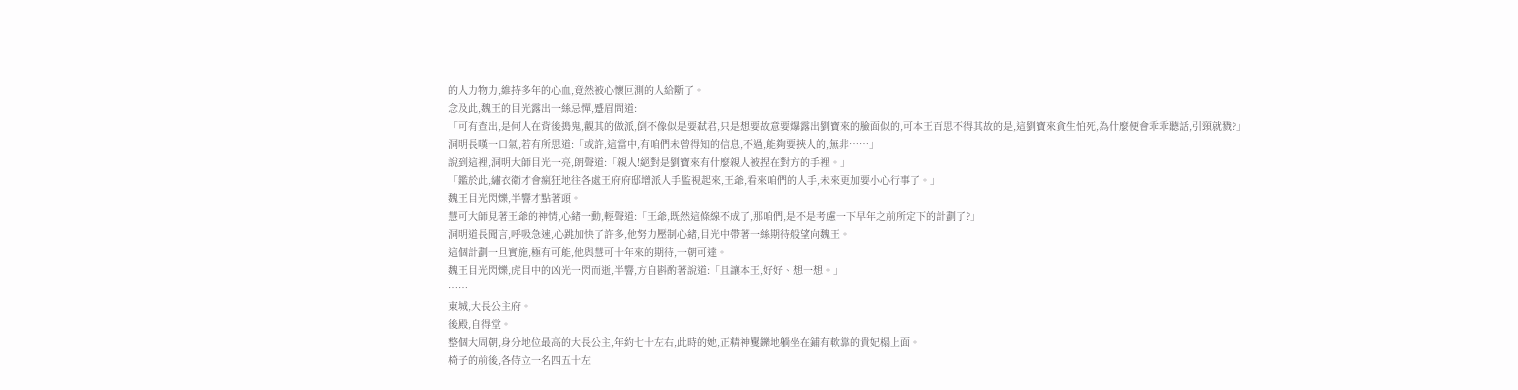的人力物力,維持多年的心血,竟然被心懷叵測的人給斷了。
念及此,魏王的目光露出一絲忌憚,蹙眉問道:
「可有查出,是何人在背後搗鬼,觀其的做派,倒不像似是要弒君,只是想要故意要爆露出劉寶來的臉面似的,可本王百思不得其故的是,這劉寶來貪生怕死,為什麼便會乖乖聽話,引頸就戮?」
洞明長嘆一口氣,若有所思道:「或許,這當中,有咱們未曾得知的信息,不過,能夠要挾人的,無非……」
說到這裡,洞明大師目光一亮,朗聲道:「親人!絕對是劉寶來有什麼親人被捏在對方的手裡。」
「鑑於此,繡衣衛才會瘋狂地往各處王府府邸增派人手監視起來,王爺,看來咱們的人手,未來更加要小心行事了。」
魏王目光閃爍,半響才點著頭。
慧可大師見著王爺的神情,心緒一動,輕聲道:「王爺,既然這條線不成了,那咱們,是不是考慮一下早年之前所定下的計劃了?」
洞明道長聞言,呼吸急速,心跳加快了許多,他努力壓制心緒,目光中帶著一絲期待般望向魏王。
這個計劃一旦實施,極有可能,他與慧可十年來的期待,一朝可達。
魏王目光閃爍,虎目中的凶光一閃而逝,半響,方自斟酌著說道:「且讓本王,好好、想一想。」
……
東城,大長公主府。
後殿,自得堂。
整個大周朝,身分地位最高的大長公主,年約七十左右,此時的她,正精神矍鑠地躺坐在鋪有軟靠的貴妃榻上面。
椅子的前後,各侍立一名四五十左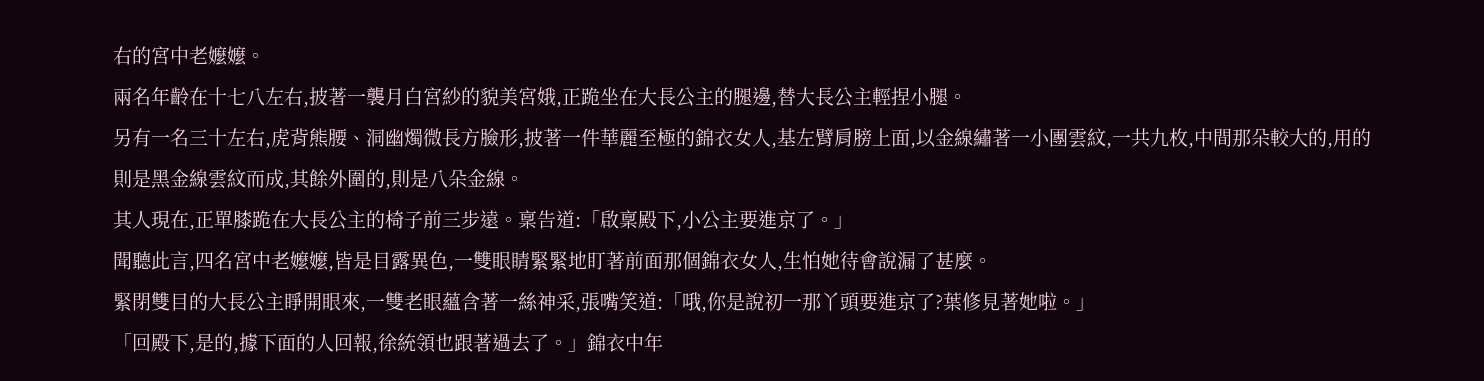右的宮中老嬤嬤。
兩名年齡在十七八左右,披著一襲月白宮紗的貌美宮娥,正跪坐在大長公主的腿邊,替大長公主輕捏小腿。
另有一名三十左右,虎背熊腰、洞幽燭微長方臉形,披著一件華麗至極的錦衣女人,基左臂肩膀上面,以金線繡著一小團雲紋,一共九枚,中間那朵較大的,用的則是黑金線雲紋而成,其餘外圍的,則是八朵金線。
其人現在,正單膝跪在大長公主的椅子前三步遠。稟告道:「啟稟殿下,小公主要進京了。」
聞聽此言,四名宮中老嬤嬤,皆是目露異色,一雙眼睛緊緊地盯著前面那個錦衣女人,生怕她待會說漏了甚麼。
緊閉雙目的大長公主睜開眼來,一雙老眼蘊含著一絲神采,張嘴笑道:「哦,你是說初一那丫頭要進京了?葉修見著她啦。」
「回殿下,是的,據下面的人回報,徐統領也跟著過去了。」錦衣中年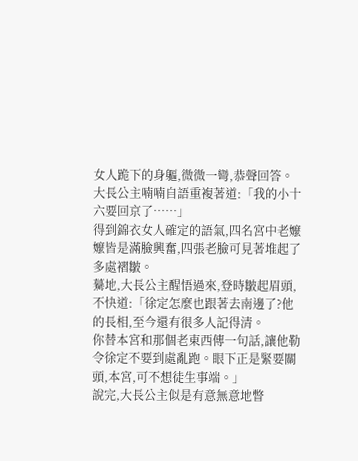女人跪下的身軀,微微一彎,恭聲回答。
大長公主喃喃自語重複著道:「我的小十六要回京了……」
得到錦衣女人確定的語氣,四名宮中老嬤嬤皆是滿臉興奮,四張老臉可見著堆起了多處褶皺。
驀地,大長公主醒悟過來,登時皺起眉頭,不快道:「徐定怎麼也跟著去南邊了?他的長相,至今還有很多人記得清。
你替本宮和那個老東西傳一句話,讓他勒令徐定不要到處亂跑。眼下正是緊要關頭,本宮,可不想徒生事端。」
說完,大長公主似是有意無意地瞥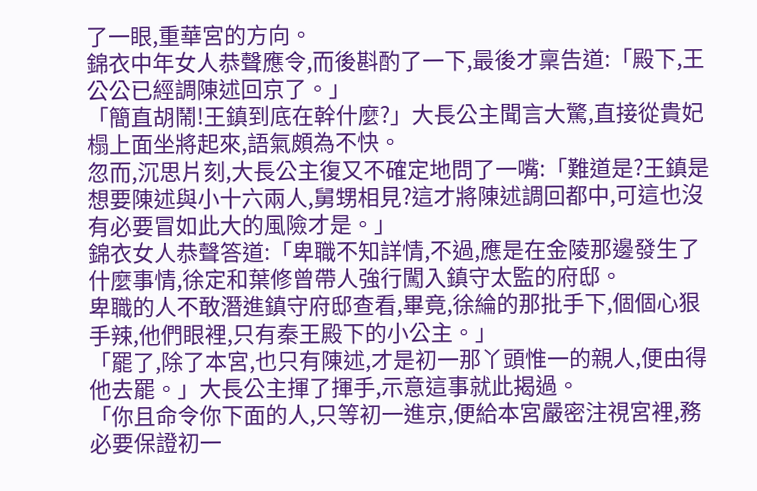了一眼,重華宮的方向。
錦衣中年女人恭聲應令,而後斟酌了一下,最後才稟告道:「殿下,王公公已經調陳述回京了。」
「簡直胡鬧!王鎮到底在幹什麼?」大長公主聞言大驚,直接從貴妃榻上面坐將起來,語氣頗為不快。
忽而,沉思片刻,大長公主復又不確定地問了一嘴:「難道是?王鎮是想要陳述與小十六兩人,舅甥相見?這才將陳述調回都中,可這也沒有必要冒如此大的風險才是。」
錦衣女人恭聲答道:「卑職不知詳情,不過,應是在金陵那邊發生了什麼事情,徐定和葉修曾帶人強行闖入鎮守太監的府邸。
卑職的人不敢潛進鎮守府邸查看,畢竟,徐綸的那批手下,個個心狠手辣,他們眼裡,只有秦王殿下的小公主。」
「罷了,除了本宮,也只有陳述,才是初一那丫頭惟一的親人,便由得他去罷。」大長公主揮了揮手,示意這事就此揭過。
「你且命令你下面的人,只等初一進京,便給本宮嚴密注視宮裡,務必要保證初一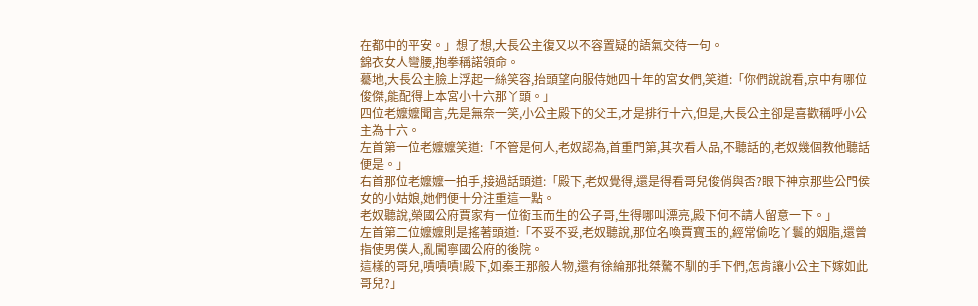在都中的平安。」想了想,大長公主復又以不容置疑的語氣交待一句。
錦衣女人彎腰,抱拳稱諾領命。
驀地,大長公主臉上浮起一絲笑容,抬頭望向服侍她四十年的宮女們,笑道:「你們說說看,京中有哪位俊傑,能配得上本宮小十六那丫頭。」
四位老嬤嬤聞言,先是無奈一笑,小公主殿下的父王,才是排行十六,但是,大長公主卻是喜歡稱呼小公主為十六。
左首第一位老嬤嬤笑道:「不管是何人,老奴認為,首重門第,其次看人品,不聽話的,老奴幾個教他聽話便是。」
右首那位老嬤嬤一拍手,接過話頭道:「殿下,老奴覺得,還是得看哥兒俊俏與否?眼下神京那些公門侯女的小姑娘,她們便十分注重這一點。
老奴聽說,榮國公府賈家有一位銜玉而生的公子哥,生得哪叫漂亮,殿下何不請人留意一下。」
左首第二位嬤嬤則是搖著頭道:「不妥不妥,老奴聽說,那位名喚賈寶玉的,經常偷吃丫鬟的姻脂,還曾指使男僕人,亂闖寧國公府的後院。
這樣的哥兒,嘖嘖嘖!殿下,如秦王那般人物,還有徐綸那批桀驁不馴的手下們,怎肯讓小公主下嫁如此哥兒?」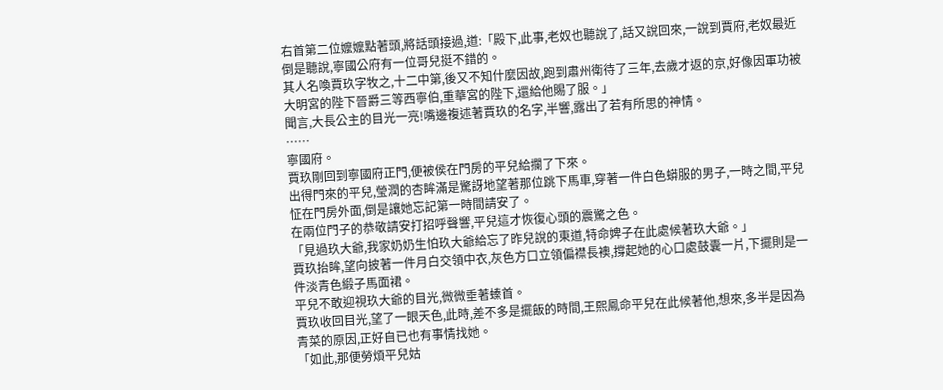右首第二位嬤嬤點著頭,將話頭接過,道:「殿下,此事,老奴也聽說了,話又說回來,一說到賈府,老奴最近倒是聽說,寧國公府有一位哥兒挺不錯的。
其人名喚賈玖字牧之,十二中第,後又不知什麼因故,跑到肅州衛待了三年,去歲才返的京,好像因軍功被大明宮的陛下晉爵三等西寧伯,重華宮的陛下,還給他賜了服。」
聞言,大長公主的目光一亮!嘴邊複述著賈玖的名字,半響,露出了若有所思的神情。
……
寧國府。
賈玖剛回到寧國府正門,便被侯在門房的平兒給攔了下來。
出得門來的平兒,瑩潤的杏眸滿是驚訝地望著那位跳下馬車,穿著一件白色蟒服的男子,一時之間,平兒怔在門房外面,倒是讓她忘記第一時間請安了。
在兩位門子的恭敬請安打招呼聲響,平兒這才恢復心頭的震驚之色。
「見過玖大爺,我家奶奶生怕玖大爺給忘了昨兒說的東道,特命婢子在此處候著玖大爺。」
賈玖抬眸,望向披著一件月白交領中衣,灰色方口立領偏襟長襖,撐起她的心口處鼓囊一片,下擺則是一件淡青色緞子馬面裙。
平兒不敢迎視玖大爺的目光,微微垂著螓首。
賈玖收回目光,望了一眼天色,此時,差不多是擺飯的時間,王熙鳳命平兒在此候著他,想來,多半是因為青菜的原因,正好自已也有事情找她。
「如此,那便勞煩平兒姑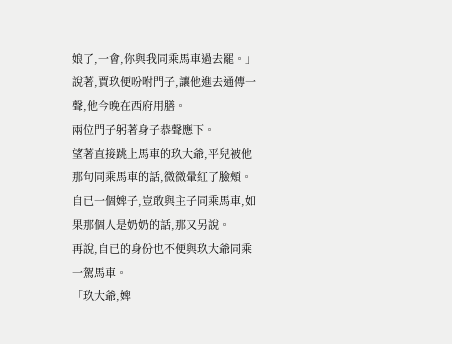娘了,一會,你與我同乘馬車過去罷。」說著,賈玖便吩咐門子,讓他進去通傳一聲,他今晚在西府用膳。
兩位門子躬著身子恭聲應下。
望著直接跳上馬車的玖大爺,平兒被他那句同乘馬車的話,微微暈紅了臉頰。
自已一個婢子,豈敢與主子同乘馬車,如果那個人是奶奶的話,那又另說。
再說,自已的身份也不便與玖大爺同乘一駕馬車。
「玖大爺,婢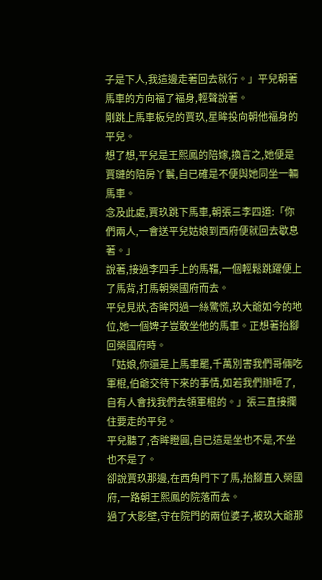子是下人,我這邊走著回去就行。」平兒朝著馬車的方向福了福身,輕聲說著。
剛跳上馬車板兒的賈玖,星眸投向朝他福身的平兒。
想了想,平兒是王熙鳳的陪嫁,換言之,她便是賈璉的陪房丫鬟,自已確是不便與她同坐一輛馬車。
念及此處,賈玖跳下馬車,朝張三李四道:「你們兩人,一會送平兒姑娘到西府便就回去歇息著。」
說著,接過李四手上的馬韁,一個輕鬆跳躍便上了馬背,打馬朝榮國府而去。
平兒見狀,杏眸閃過一絲驚慌,玖大爺如今的地位,她一個婢子豈敢坐他的馬車。正想著抬腳回榮國府時。
「姑娘,你還是上馬車罷,千萬別害我們哥倆吃軍棍,伯爺交待下來的事情,如若我們辦咂了,自有人會找我們去領軍棍的。」張三直接攔住要走的平兒。
平兒聽了,杏眸瞪圓,自已這是坐也不是,不坐也不是了。
卻說賈玖那邊,在西角門下了馬,抬腳直入榮國府,一路朝王熙鳳的院落而去。
過了大影壁,守在院門的兩位婆子,被玖大爺那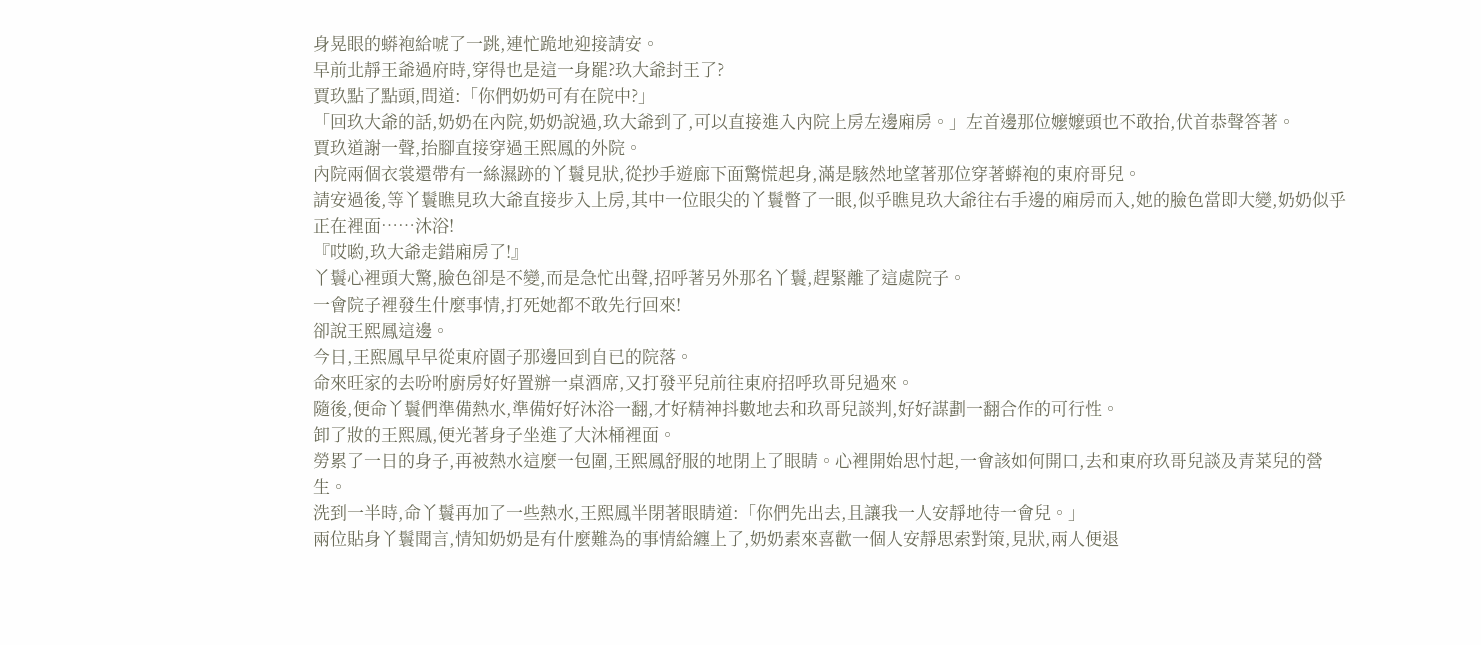身晃眼的蟒袍給唬了一跳,連忙跪地迎接請安。
早前北靜王爺過府時,穿得也是這一身罷?玖大爺封王了?
賈玖點了點頭,問道:「你們奶奶可有在院中?」
「回玖大爺的話,奶奶在內院,奶奶說過,玖大爺到了,可以直接進入內院上房左邊廂房。」左首邊那位嬤嬤頭也不敢抬,伏首恭聲答著。
賈玖道謝一聲,抬腳直接穿過王熙鳳的外院。
內院兩個衣裳還帶有一絲濕跡的丫鬟見狀,從抄手遊廊下面驚慌起身,滿是駭然地望著那位穿著蟒袍的東府哥兒。
請安過後,等丫鬟瞧見玖大爺直接步入上房,其中一位眼尖的丫鬟瞥了一眼,似乎瞧見玖大爺往右手邊的廂房而入,她的臉色當即大變,奶奶似乎正在裡面……沐浴!
『哎喲,玖大爺走錯廂房了!』
丫鬟心裡頭大驚,臉色卻是不變,而是急忙出聲,招呼著另外那名丫鬟,趕緊離了這處院子。
一會院子裡發生什麼事情,打死她都不敢先行回來!
卻說王熙鳳這邊。
今日,王熙鳳早早從東府園子那邊回到自已的院落。
命來旺家的去吩咐廚房好好置辦一桌酒席,又打發平兒前往東府招呼玖哥兒過來。
隨後,便命丫鬟們準備熱水,準備好好沐浴一翻,才好精神抖數地去和玖哥兒談判,好好謀劃一翻合作的可行性。
卸了妝的王熙鳳,便光著身子坐進了大沐桶裡面。
勞累了一日的身子,再被熱水這麼一包圍,王熙鳳舒服的地閉上了眼睛。心裡開始思忖起,一會該如何開口,去和東府玖哥兒談及青菜兒的營生。
洗到一半時,命丫鬟再加了一些熱水,王熙鳳半閉著眼睛道:「你們先出去,且讓我一人安靜地待一會兒。」
兩位貼身丫鬟聞言,情知奶奶是有什麼難為的事情給纏上了,奶奶素來喜歡一個人安靜思索對策,見狀,兩人便退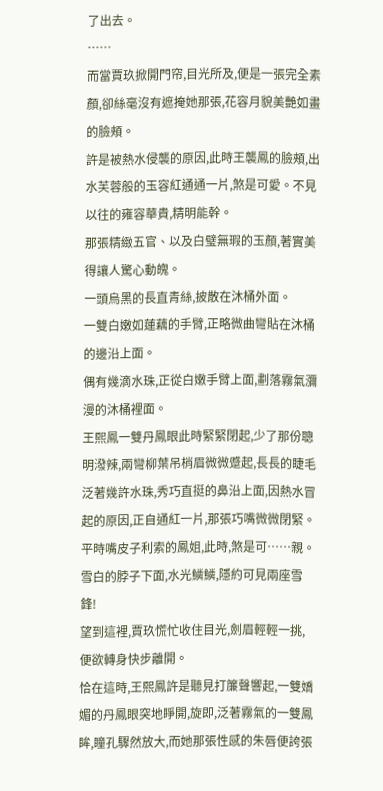了出去。
……
而當賈玖掀開門帘,目光所及,便是一張完全素顏,卻絲毫沒有遮掩她那張,花容月貌美艷如畫的臉頰。
許是被熱水侵襲的原因,此時王襲鳳的臉頰,出水芙蓉般的玉容紅通通一片,煞是可愛。不見以往的雍容華貴,精明能幹。
那張精緻五官、以及白璧無瑕的玉顏,著實美得讓人驚心動魄。
一頭烏黑的長直青絲,披散在沐桶外面。
一雙白嫩如蓮藕的手臂,正略微曲彎貼在沐桶的邊沿上面。
偶有幾滴水珠,正從白嫩手臂上面,劃落霧氣瀰漫的沐桶裡面。
王熙鳳一雙丹鳳眼此時緊緊閉起,少了那份聰明潑辣,兩彎柳葉吊梢眉微微蹙起,長長的睫毛泛著幾許水珠,秀巧直挺的鼻沿上面,因熱水冒起的原因,正自通紅一片,那張巧嘴微微閉緊。
平時嘴皮子利索的鳳姐,此時,煞是可……親。
雪白的脖子下面,水光鱗鱗,隱約可見兩座雪鋒!
望到這裡,賈玖慌忙收住目光,劍眉輕輕一挑,便欲轉身快步離開。
恰在這時,王熙鳳許是聽見打簾聲響起,一雙嬌媚的丹鳳眼突地睜開,旋即,泛著霧氣的一雙鳳眸,瞳孔驟然放大,而她那張性感的朱唇便誇張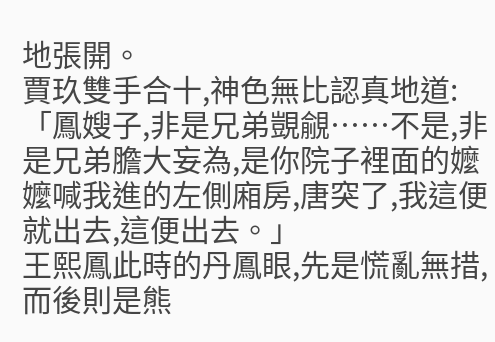地張開。
賈玖雙手合十,神色無比認真地道:「鳳嫂子,非是兄弟覬覦……不是,非是兄弟膽大妄為,是你院子裡面的嬤嬤喊我進的左側廂房,唐突了,我這便就出去,這便出去。」
王熙鳳此時的丹鳳眼,先是慌亂無措,而後則是熊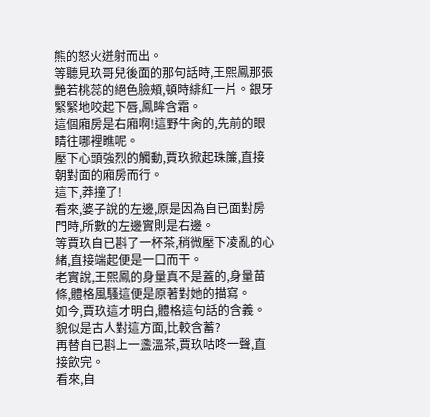熊的怒火迸射而出。
等聽見玖哥兒後面的那句話時,王熙鳳那張艷若桃蕊的絕色臉頰,頓時緋紅一片。銀牙緊緊地咬起下唇,鳳眸含霜。
這個廂房是右廂啊!這野牛肏的,先前的眼睛往哪裡瞧呢。
壓下心頭強烈的觸動,賈玖掀起珠簾,直接朝對面的廂房而行。
這下,莽撞了!
看來,婆子說的左邊,原是因為自已面對房門時,所數的左邊實則是右邊。
等賈玖自已斟了一杯茶,稍微壓下凌亂的心緒,直接端起便是一口而干。
老實說,王熙鳳的身量真不是蓋的,身量苗條,體格風騷這便是原著對她的描寫。
如今,賈玖這才明白,體格這句話的含義。貌似是古人對這方面,比較含蓄?
再替自已斟上一盞溫茶,賈玖咕咚一聲,直接飲完。
看來,自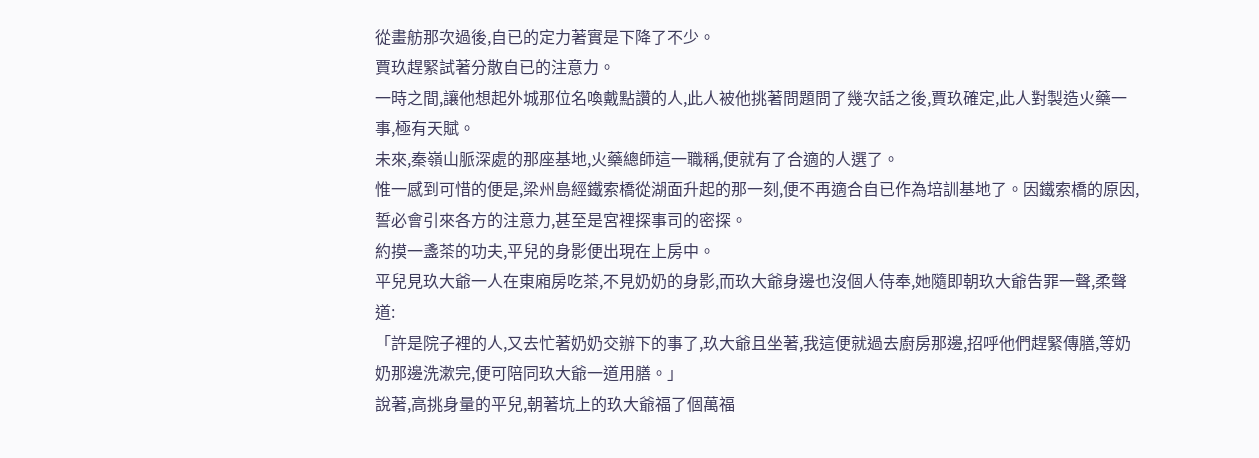從畫舫那次過後,自已的定力著實是下降了不少。
賈玖趕緊試著分散自已的注意力。
一時之間,讓他想起外城那位名喚戴點讚的人,此人被他挑著問題問了幾次話之後,賈玖確定,此人對製造火藥一事,極有天賦。
未來,秦嶺山脈深處的那座基地,火藥總師這一職稱,便就有了合適的人選了。
惟一感到可惜的便是,梁州島經鐵索橋從湖面升起的那一刻,便不再適合自已作為培訓基地了。因鐵索橋的原因,誓必會引來各方的注意力,甚至是宮裡探事司的密探。
約摸一盞茶的功夫,平兒的身影便出現在上房中。
平兒見玖大爺一人在東廂房吃茶,不見奶奶的身影,而玖大爺身邊也沒個人侍奉,她隨即朝玖大爺告罪一聲,柔聲道:
「許是院子裡的人,又去忙著奶奶交辦下的事了,玖大爺且坐著,我這便就過去廚房那邊,招呼他們趕緊傳膳,等奶奶那邊洗漱完,便可陪同玖大爺一道用膳。」
說著,高挑身量的平兒,朝著坑上的玖大爺福了個萬福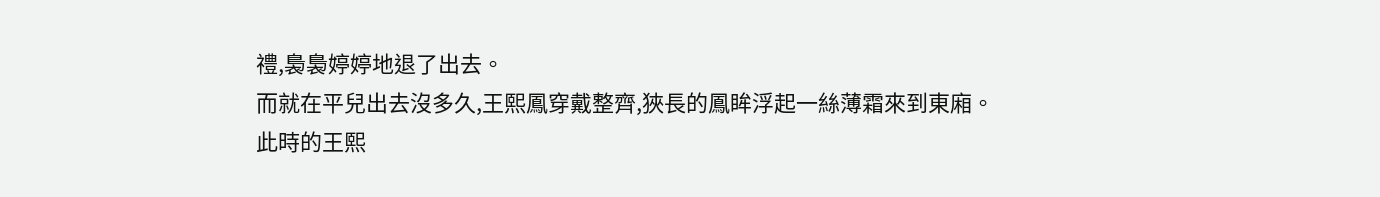禮,裊裊婷婷地退了出去。
而就在平兒出去沒多久,王熙鳳穿戴整齊,狹長的鳳眸浮起一絲薄霜來到東廂。
此時的王熙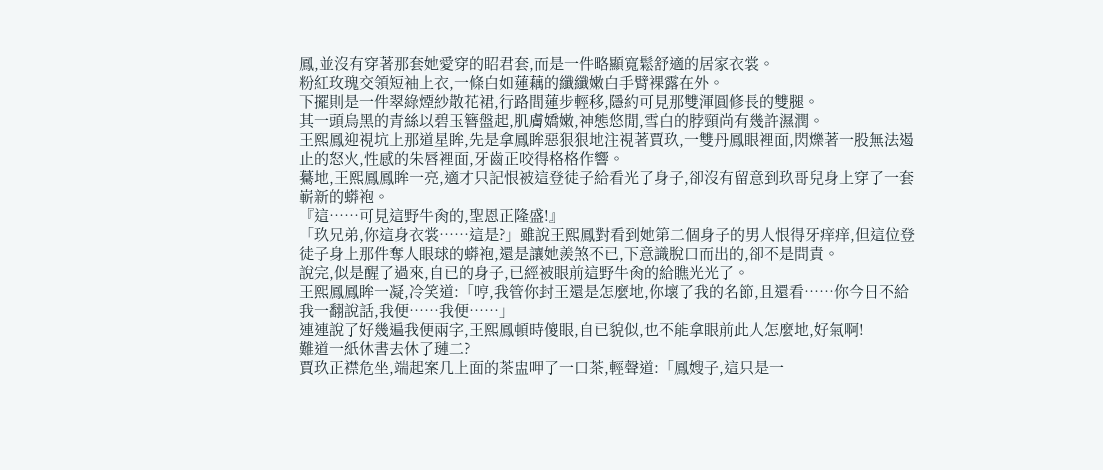鳳,並沒有穿著那套她愛穿的眧君套,而是一件略顯寬鬆舒適的居家衣裳。
粉紅玫瑰交領短袖上衣,一條白如蓮藕的纖纖嫩白手臂裸露在外。
下擺則是一件翠綠煙紗散花裙,行路間蓮步輕移,隱約可見那雙渾圓修長的雙腿。
其一頭烏黑的青絲以碧玉簪盤起,肌膚嬌嫩,神態悠閒,雪白的脖頸尚有幾許濕潤。
王熙鳳迎視坑上那道星眸,先是拿鳳眸惡狠狠地注視著賈玖,一雙丹鳳眼裡面,閃爍著一股無法遏止的怒火,性感的朱唇裡面,牙齒正咬得格格作響。
驀地,王熙鳳鳳眸一亮,適才只記恨被這登徒子給看光了身子,卻沒有留意到玖哥兒身上穿了一套嶄新的蟒袍。
『這……可見這野牛肏的,聖恩正隆盛!』
「玖兄弟,你這身衣裳……這是?」雖說王熙鳳對看到她第二個身子的男人恨得牙痒痒,但這位登徒子身上那件奪人眼球的蟒袍,還是讓她羨煞不已,下意識脫口而出的,卻不是問責。
說完,似是醒了過來,自已的身子,已經被眼前這野牛肏的給瞧光光了。
王熙鳳鳳眸一凝,冷笑道:「哼,我管你封王還是怎麼地,你壞了我的名節,且還看……你今日不給我一翻說話,我便……我便……」
連連說了好幾遍我便兩字,王熙鳳頓時傻眼,自已貌似,也不能拿眼前此人怎麼地,好氣啊!
難道一紙休書去休了璉二?
賈玖正襟危坐,端起案几上面的茶盅呷了一口茶,輕聲道:「鳳嫂子,這只是一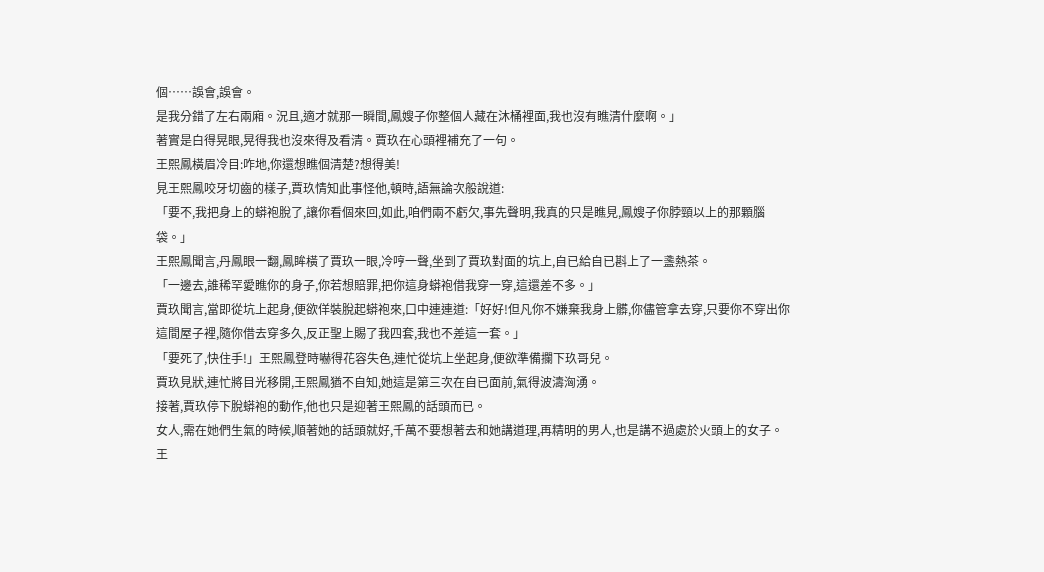個……誤會,誤會。
是我分錯了左右兩廂。況且,適才就那一瞬間,鳳嫂子你整個人藏在沐桶裡面,我也沒有瞧清什麼啊。」
著實是白得晃眼,晃得我也沒來得及看清。賈玖在心頭裡補充了一句。
王熙鳳橫眉冷目:咋地,你還想瞧個清楚?想得美!
見王熙鳳咬牙切齒的樣子,賈玖情知此事怪他,頓時,語無論次般說道:
「要不,我把身上的蟒袍脫了,讓你看個來回,如此,咱們兩不虧欠,事先聲明,我真的只是瞧見,鳳嫂子你脖頸以上的那顆腦袋。」
王熙鳳聞言,丹鳳眼一翻,鳳眸橫了賈玖一眼,冷哼一聲,坐到了賈玖對面的坑上,自已給自已斟上了一盞熱茶。
「一邊去,誰稀罕愛瞧你的身子,你若想賠罪,把你這身蟒袍借我穿一穿,這還差不多。」
賈玖聞言,當即從坑上起身,便欲佯裝脫起蟒袍來,口中連連道:「好好!但凡你不嫌棄我身上髒,你儘管拿去穿,只要你不穿出你這間屋子裡,隨你借去穿多久,反正聖上賜了我四套,我也不差這一套。」
「要死了,快住手!」王熙鳳登時嚇得花容失色,連忙從坑上坐起身,便欲準備攔下玖哥兒。
賈玖見狀,連忙將目光移開,王熙鳳猶不自知,她這是第三次在自已面前,氣得波濤洶湧。
接著,賈玖停下脫蟒袍的動作,他也只是迎著王熙鳳的話頭而已。
女人,需在她們生氣的時候,順著她的話頭就好,千萬不要想著去和她講道理,再精明的男人,也是講不過處於火頭上的女子。
王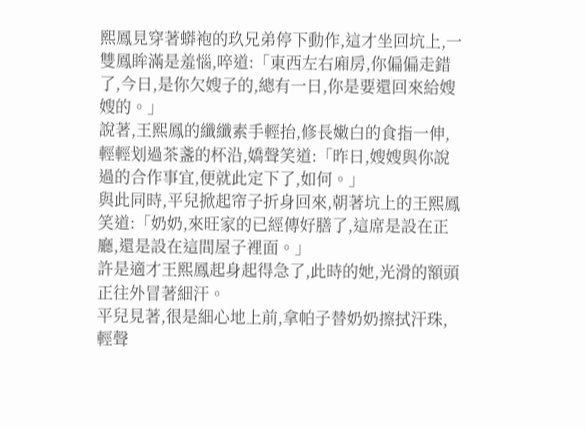熙鳳見穿著蟒袍的玖兄弟停下動作,這才坐回坑上,一雙鳳眸滿是羞惱,啐道:「東西左右廂房,你偏偏走錯了,今日,是你欠嫂子的,總有一日,你是要還回來給嫂嫂的。」
說著,王熙鳳的纖纖素手輕抬,修長嫩白的食指一伸,輕輕划過茶盞的杯沿,嬌聲笑道:「昨日,嫂嫂與你說過的合作事宜,便就此定下了,如何。」
與此同時,平兒掀起帘子折身回來,朝著坑上的王熙鳳笑道:「奶奶,來旺家的已經傳好膳了,這席是設在正廳,還是設在這間屋子裡面。」
許是適才王熙鳳起身起得急了,此時的她,光滑的額頭正往外冒著細汗。
平兒見著,很是細心地上前,拿帕子替奶奶擦拭汗珠,輕聲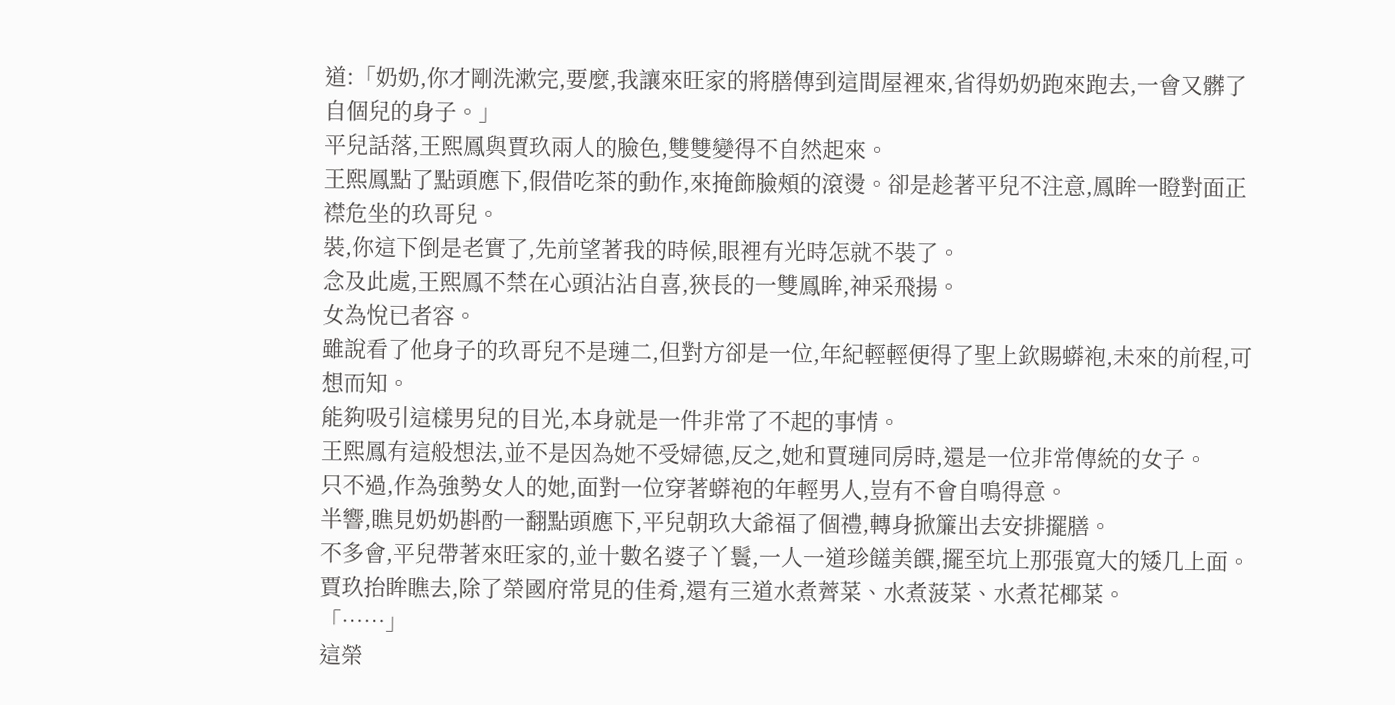道:「奶奶,你才剛洗漱完,要麼,我讓來旺家的將膳傳到這間屋裡來,省得奶奶跑來跑去,一會又髒了自個兒的身子。」
平兒話落,王熙鳳與賈玖兩人的臉色,雙雙變得不自然起來。
王熙鳳點了點頭應下,假借吃茶的動作,來掩飾臉頰的滾燙。卻是趁著平兒不注意,鳳眸一瞪對面正襟危坐的玖哥兒。
裝,你這下倒是老實了,先前望著我的時候,眼裡有光時怎就不裝了。
念及此處,王熙鳳不禁在心頭沾沾自喜,狹長的一雙鳳眸,神采飛揚。
女為悅已者容。
雖說看了他身子的玖哥兒不是璉二,但對方卻是一位,年紀輕輕便得了聖上欽賜蟒袍,未來的前程,可想而知。
能夠吸引這樣男兒的目光,本身就是一件非常了不起的事情。
王熙鳳有這般想法,並不是因為她不受婦德,反之,她和賈璉同房時,還是一位非常傳統的女子。
只不過,作為強勢女人的她,面對一位穿著蟒袍的年輕男人,豈有不會自鳴得意。
半響,瞧見奶奶斟酌一翻點頭應下,平兒朝玖大爺福了個禮,轉身掀簾出去安排擺膳。
不多會,平兒帶著來旺家的,並十數名婆子丫鬟,一人一道珍饈美饌,擺至坑上那張寬大的矮几上面。
賈玖抬眸瞧去,除了榮國府常見的佳肴,還有三道水煮薺菜、水煮菠菜、水煮花椰菜。
「……」
這榮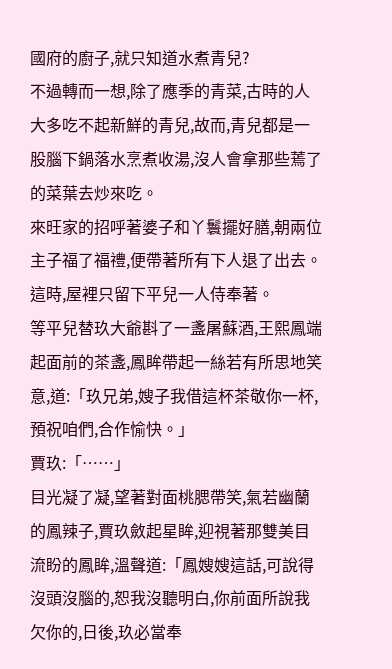國府的廚子,就只知道水煮青兒?
不過轉而一想,除了應季的青菜,古時的人大多吃不起新鮮的青兒,故而,青兒都是一股腦下鍋落水烹煮收湯,沒人會拿那些蔫了的菜葉去炒來吃。
來旺家的招呼著婆子和丫鬟擺好膳,朝兩位主子福了福禮,便帶著所有下人退了出去。
這時,屋裡只留下平兒一人侍奉著。
等平兒替玖大爺斟了一盞屠蘇酒,王熙鳳端起面前的茶盞,鳳眸帶起一絲若有所思地笑意,道:「玖兄弟,嫂子我借這杯茶敬你一杯,預祝咱們,合作愉快。」
賈玖:「……」
目光凝了凝,望著對面桃腮帶笑,氣若幽蘭的鳳辣子,賈玖斂起星眸,迎視著那雙美目流盼的鳳眸,溫聲道:「鳳嫂嫂這話,可說得沒頭沒腦的,恕我沒聽明白,你前面所說我欠你的,日後,玖必當奉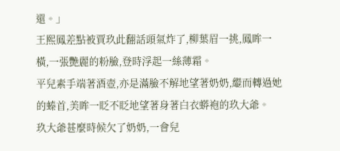還。」
王熙鳳差點被賈玖此翻話頭氣炸了,柳葉眉一挑,鳳眸一橫,一張艷麗的粉臉,登時浮起一絲薄霜。
平兒素手端著酒壺,亦是滿臉不解地望著奶奶,繼而轉過她的螓首,美眸一眨不眨地望著身著白衣蟒袍的玖大爺。
玖大爺甚麼時候欠了奶奶,一會兒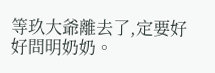等玖大爺離去了,定要好好問明奶奶。